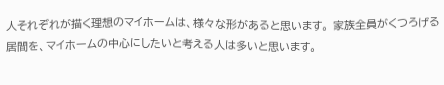人それぞれが描く理想のマイホームは、様々な形があると思います。 家族全員がくつろげる居間を、マイホームの中心にしたいと考える人は多いと思います。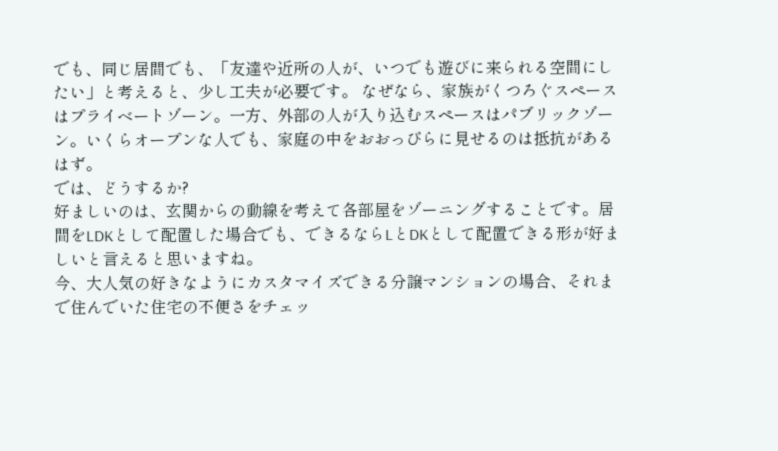でも、同じ居間でも、「友達や近所の人が、いつでも遊びに来られる空間にしたい」と考えると、少し工夫が必要です。 なぜなら、家族がくつろぐスペースはプライベートゾーン。一方、外部の人が入り込むスペースはパブリックゾーン。いくらオープンな人でも、家庭の中をおおっぴらに見せるのは抵抗があるはず。
では、どうするか?
好ましいのは、玄関からの動線を考えて各部屋をゾーニングすることです。居間をLDKとして配置した場合でも、できるならLとDKとして配置できる形が好ましいと言えると思いますね。
今、大人気の好きなようにカスタマイズできる分譲マンションの場合、それまで住んでいた住宅の不便さをチェッ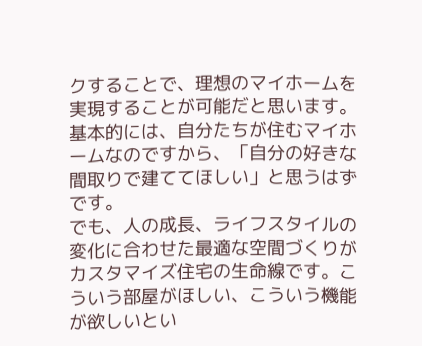クすることで、理想のマイホームを実現することが可能だと思います。基本的には、自分たちが住むマイホームなのですから、「自分の好きな間取りで建ててほしい」と思うはずです。
でも、人の成長、ライフスタイルの変化に合わせた最適な空間づくりがカスタマイズ住宅の生命線です。こういう部屋がほしい、こういう機能が欲しいとい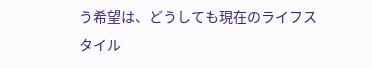う希望は、どうしても現在のライフスタイル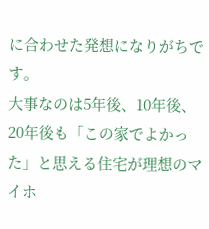に合わせた発想になりがちです。
大事なのは5年後、10年後、20年後も「この家でよかった」と思える住宅が理想のマイホ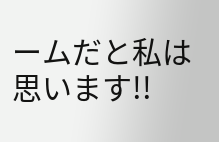ームだと私は思います!!